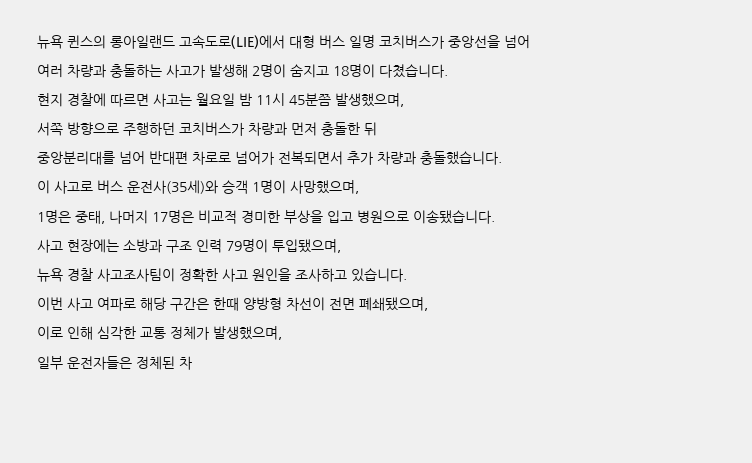뉴욕 퀸스의 롱아일랜드 고속도로(LIE)에서 대형 버스 일명 코치버스가 중앙선을 넘어
여러 차량과 충돌하는 사고가 발생해 2명이 숨지고 18명이 다쳤습니다.
현지 경찰에 따르면 사고는 월요일 밤 11시 45분쯤 발생했으며,
서쪽 방향으로 주행하던 코치버스가 차량과 먼저 충돌한 뒤
중앙분리대를 넘어 반대편 차로로 넘어가 전복되면서 추가 차량과 충돌했습니다.
이 사고로 버스 운전사(35세)와 승객 1명이 사망했으며,
1명은 중태, 나머지 17명은 비교적 경미한 부상을 입고 병원으로 이송됐습니다.
사고 현장에는 소방과 구조 인력 79명이 투입됐으며,
뉴욕 경찰 사고조사팀이 정확한 사고 원인을 조사하고 있습니다.
이번 사고 여파로 해당 구간은 한때 양방형 차선이 전면 폐쇄됐으며,
이로 인해 심각한 교통 정체가 발생했으며,
일부 운전자들은 정체된 차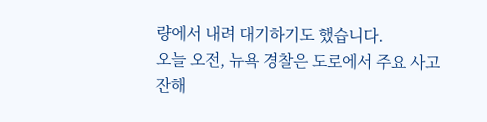량에서 내려 대기하기도 했습니다.
오늘 오전, 뉴욕 경찰은 도로에서 주요 사고 잔해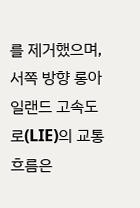를 제거했으며,
서쪽 방향 롱아일랜드 고속도로(LIE)의 교통 흐름은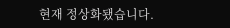현재 정상화됐습니다.